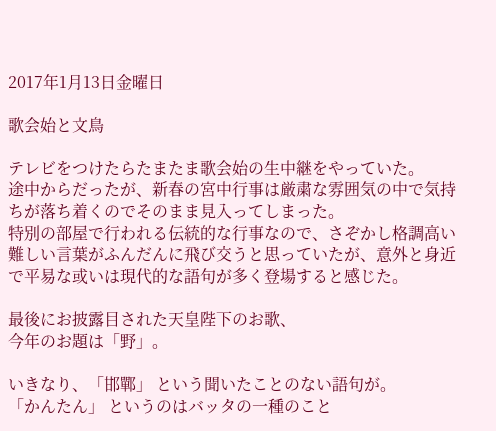2017年1月13日金曜日

歌会始と文鳥

テレビをつけたらたまたま歌会始の生中継をやっていた。
途中からだったが、新春の宮中行事は厳粛な雰囲気の中で気持ちが落ち着くのでそのまま見入ってしまった。
特別の部屋で行われる伝統的な行事なので、さぞかし格調高い難しい言葉がふんだんに飛び交うと思っていたが、意外と身近で平易な或いは現代的な語句が多く登場すると感じた。

最後にお披露目された天皇陛下のお歌、
今年のお題は「野」。

いきなり、「邯鄲」 という聞いたことのない語句が。
「かんたん」 というのはバッタの一種のこと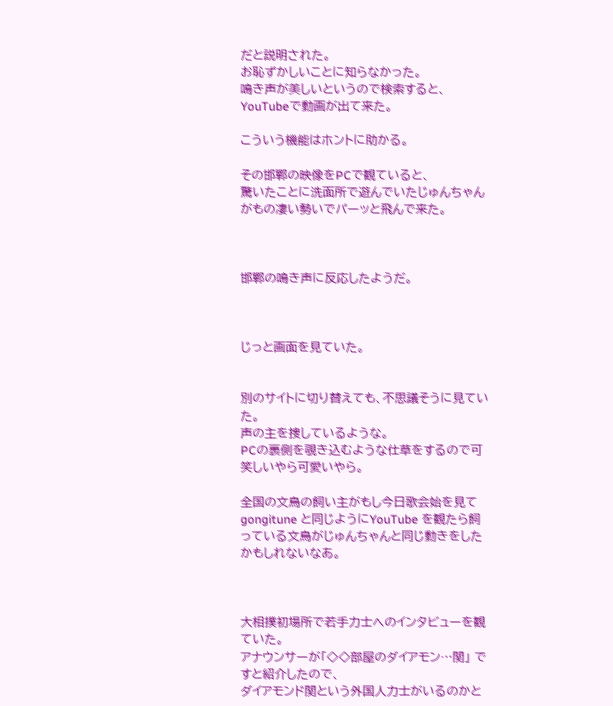だと説明された。
お恥ずかしいことに知らなかった。
鳴き声が美しいというので検索すると、
YouTubeで動画が出て来た。

こういう機能はホントに助かる。

その邯鄲の映像をPCで観ていると、
驚いたことに洗面所で遊んでいたじゅんちゃんがもの凄い勢いでパーッと飛んで来た。



邯鄲の鳴き声に反応したようだ。



じっと画面を見ていた。


別のサイトに切り替えても、不思議そうに見ていた。
声の主を捜しているような。
PCの裏側を覗き込むような仕草をするので可笑しいやら可愛いやら。

全国の文鳥の飼い主がもし今日歌会始を見てgongitune と同じようにYouTube を観たら飼っている文鳥がじゅんちゃんと同じ動きをしたかもしれないなあ。



大相撲初場所で若手力士へのインタビューを観ていた。
アナウンサーが「◇◇部屋のダイアモン…関」 ですと紹介したので、
ダイアモンド関という外国人力士がいるのかと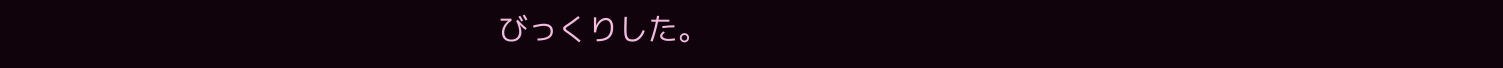びっくりした。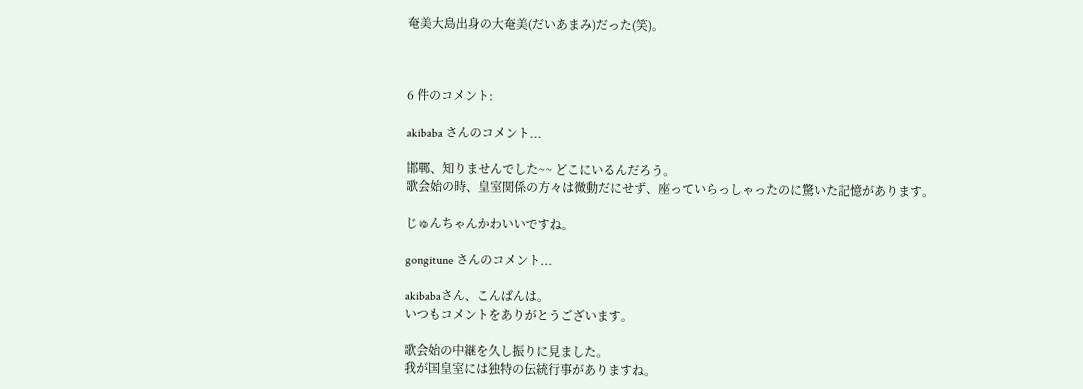奄美大島出身の大奄美(だいあまみ)だった(笑)。



6 件のコメント:

akibaba さんのコメント...

邯鄲、知りませんでした~~ どこにいるんだろう。
歌会始の時、皇室関係の方々は微動だにせず、座っていらっしゃったのに驚いた記憶があります。

じゅんちゃんかわいいですね。

gongitune さんのコメント...

akibabaさん、こんばんは。
いつもコメントをありがとうございます。

歌会始の中継を久し振りに見ました。
我が国皇室には独特の伝統行事がありますね。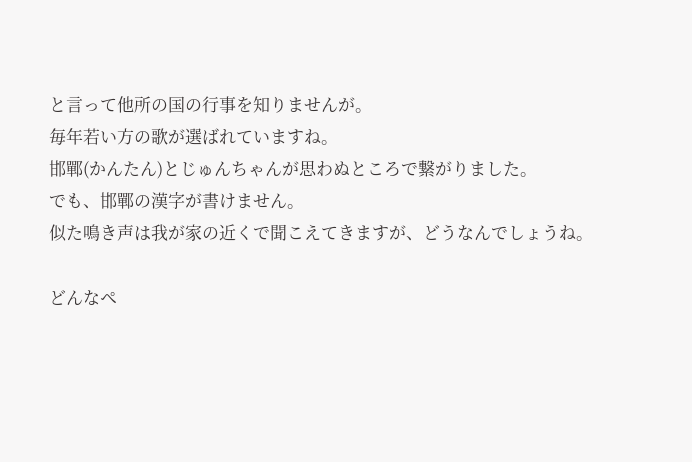と言って他所の国の行事を知りませんが。
毎年若い方の歌が選ばれていますね。
邯鄲(かんたん)とじゅんちゃんが思わぬところで繋がりました。
でも、邯鄲の漢字が書けません。
似た鳴き声は我が家の近くで聞こえてきますが、どうなんでしょうね。

どんなペ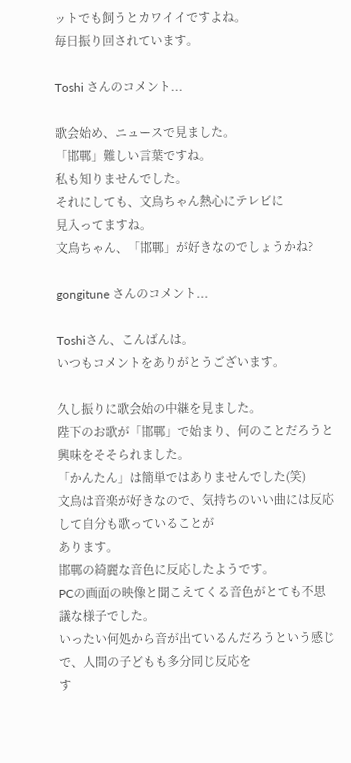ットでも飼うとカワイイですよね。
毎日振り回されています。

Toshi さんのコメント...

歌会始め、ニュースで見ました。
「邯鄲」難しい言葉ですね。
私も知りませんでした。
それにしても、文鳥ちゃん熱心にテレビに
見入ってますね。
文鳥ちゃん、「邯鄲」が好きなのでしょうかね?

gongitune さんのコメント...

Toshiさん、こんばんは。
いつもコメントをありがとうございます。

久し振りに歌会始の中継を見ました。
陛下のお歌が「邯鄲」で始まり、何のことだろうと興味をそそられました。
「かんたん」は簡単ではありませんでした(笑)
文鳥は音楽が好きなので、気持ちのいい曲には反応して自分も歌っていることが
あります。
邯鄲の綺麗な音色に反応したようです。
PCの画面の映像と聞こえてくる音色がとても不思議な様子でした。
いったい何処から音が出ているんだろうという感じで、人間の子どもも多分同じ反応を
す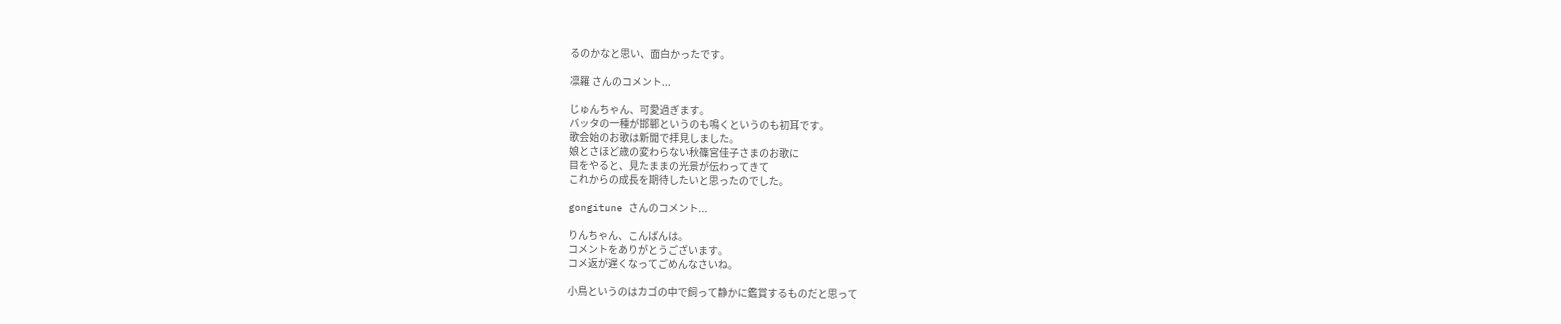るのかなと思い、面白かったです。

凛羅 さんのコメント...

じゅんちゃん、可愛過ぎます。
バッタの一種が邯鄲というのも鳴くというのも初耳です。
歌会始のお歌は新聞で拝見しました。
娘とさほど歳の変わらない秋篠宮佳子さまのお歌に
目をやると、見たままの光景が伝わってきて
これからの成長を期待したいと思ったのでした。

gongitune さんのコメント...

りんちゃん、こんばんは。
コメントをありがとうございます。
コメ返が遅くなってごめんなさいね。

小鳥というのはカゴの中で飼って静かに鑑賞するものだと思って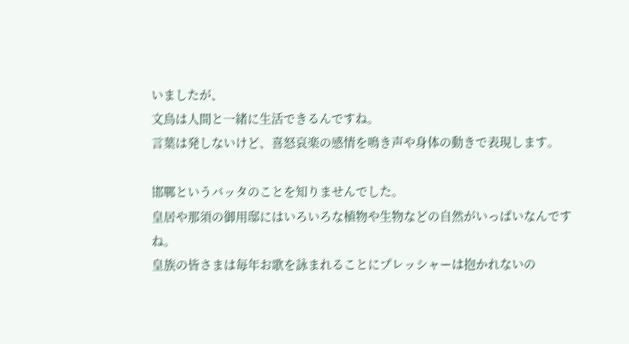いましたが、
文鳥は人間と一緒に生活できるんですね。
言葉は発しないけど、喜怒哀楽の感情を鳴き声や身体の動きで表現します。

邯鄲というバッタのことを知りませんでした。
皇居や那須の御用邸にはいろいろな植物や生物などの自然がいっぱいなんですね。
皇族の皆さまは毎年お歌を詠まれることにプレッシャーは抱かれないの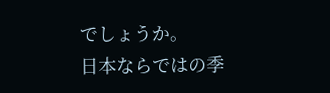でしょうか。
日本ならではの季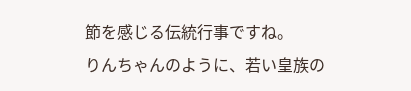節を感じる伝統行事ですね。
りんちゃんのように、若い皇族の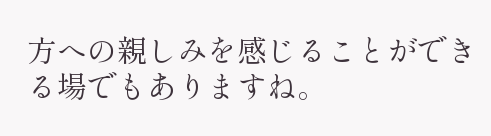方への親しみを感じることができる場でもありますね。